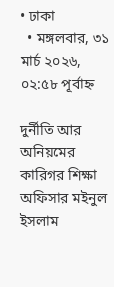• ঢাকা
  • মঙ্গলবার, ৩১ মার্চ ২০২৬, ০২:৫৮ পূর্বাহ্ন

দুর্নীতি আর অনিয়মের কারিগর শিক্ষা অফিসার মইনুল ইসলাম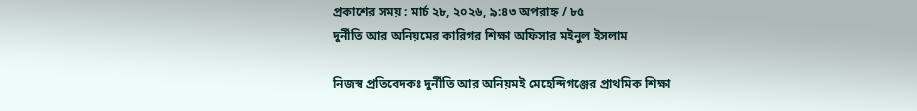প্রকাশের সময় : মার্চ ২৮, ২০২৬, ৯:৪৩ অপরাহ্ন / ৮৫
দুর্নীতি আর অনিয়মের কারিগর শিক্ষা অফিসার মইনুল ইসলাম

নিজস্ব প্রতিবেদকঃ দুর্নীতি আর অনিয়মই মেহেন্দিগঞ্জের প্রাথমিক শিক্ষা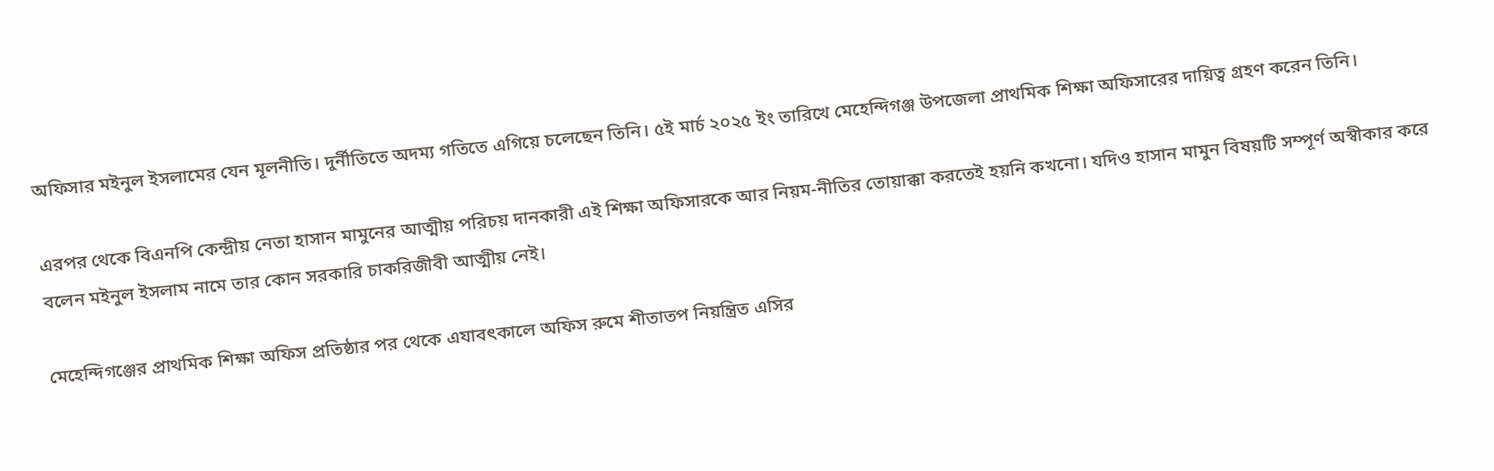অফিসার মইনুল ইসলামের যেন মূলনীতি। দুর্নীতিতে অদম্য গতিতে এগিয়ে চলেছেন তিনি। ৫ই মার্চ ২০২৫ ইং তারিখে মেহেন্দিগঞ্জ উপজেলা প্রাথমিক শিক্ষা অফিসারের দায়িত্ব গ্রহণ করেন তিনি।

এরপর থেকে বিএনপি কেন্দ্রীয় নেতা হাসান মামুনের আত্মীয় পরিচয় দানকারী এই শিক্ষা অফিসারকে আর নিয়ম-নীতির তোয়াক্কা করতেই হয়নি কখনো। যদিও হাসান মামুন বিষয়টি সম্পূর্ণ অস্বীকার করে বলেন মইনুল ইসলাম নামে তার কোন সরকারি চাকরিজীবী আত্মীয় নেই।

মেহেন্দিগঞ্জের প্রাথমিক শিক্ষা অফিস প্রতিষ্ঠার পর থেকে এযাবৎকালে অফিস রুমে শীতাতপ নিয়ন্ত্রিত এসির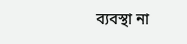ব্যবস্থা না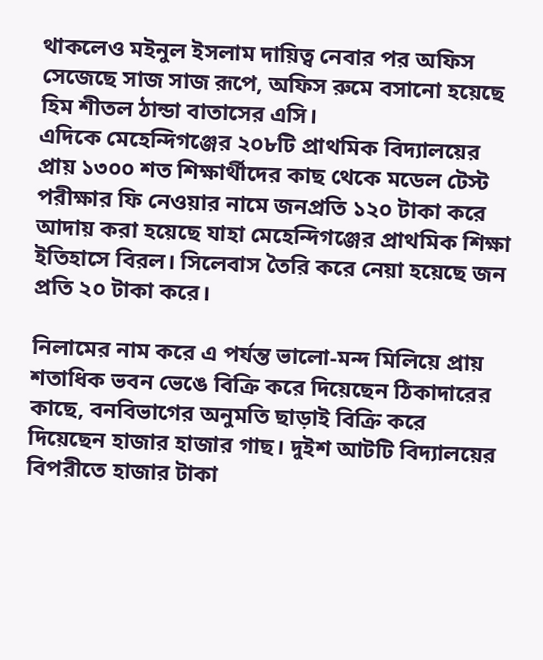থাকলেও মইনুল ইসলাম দায়িত্ব নেবার পর অফিস সেজেছে সাজ সাজ রূপে, অফিস রুমে বসানো হয়েছে হিম শীতল ঠান্ডা বাতাসের এসি।
এদিকে মেহেন্দিগঞ্জের ২০৮টি প্রাথমিক বিদ্যালয়ের প্রায় ১৩০০ শত শিক্ষার্থীদের কাছ থেকে মডেল টেস্ট পরীক্ষার ফি নেওয়ার নামে জনপ্রতি ১২০ টাকা করে আদায় করা হয়েছে যাহা মেহেন্দিগঞ্জের প্রাথমিক শিক্ষা ইতিহাসে বিরল। সিলেবাস তৈরি করে নেয়া হয়েছে জন প্রতি ২০ টাকা করে।

নিলামের নাম করে এ পর্যন্ত ভালো-মন্দ মিলিয়ে প্রায় শতাধিক ভবন ভেঙে বিক্রি করে দিয়েছেন ঠিকাদারের কাছে, বনবিভাগের অনুমতি ছাড়াই বিক্রি করে দিয়েছেন হাজার হাজার গাছ। দুইশ আটটি বিদ্যালয়ের বিপরীতে হাজার টাকা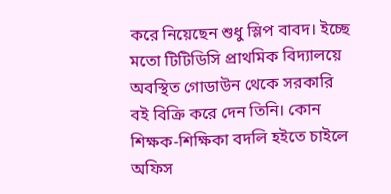করে নিয়েছেন শুধু স্লিপ বাবদ। ইচ্ছে মতো টিটিডিসি প্রাথমিক বিদ্যালয়ে অবস্থিত গোডাউন থেকে সরকারি বই বিক্রি করে দেন তিনি। কোন শিক্ষক-শিক্ষিকা বদলি হইতে চাইলে অফিস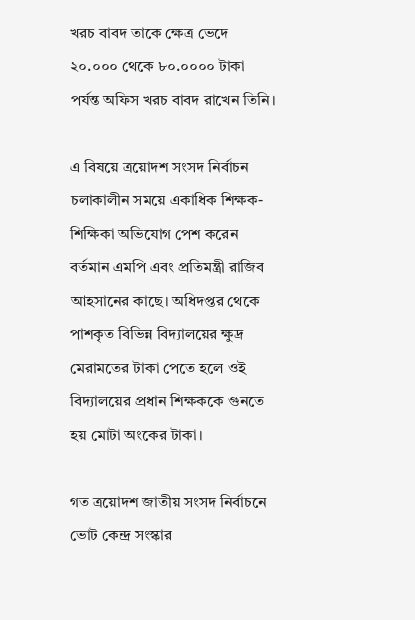খরচ বাবদ তাকে ক্ষেত্র ভেদে ২০.০০০ থেকে ৮০.০০০০ টাকা পর্যন্ত অফিস খরচ বাবদ রাখেন তিনি।

এ বিষয়ে ত্রয়োদশ সংসদ নির্বাচন চলাকালীন সময়ে একাধিক শিক্ষক-শিক্ষিকা অভিযোগ পেশ করেন বর্তমান এমপি এবং প্রতিমন্ত্রী রাজিব আহসানের কাছে। অধিদপ্তর থেকে পাশকৃত বিভিন্ন বিদ্যালয়ের ক্ষুদ্র মেরামতের টাকা পেতে হলে ওই বিদ্যালয়ের প্রধান শিক্ষককে গুনতে হয় মোটা অংকের টাকা।

গত ত্রয়োদশ জাতীয় সংসদ নির্বাচনে ভোট কেন্দ্র সংস্কার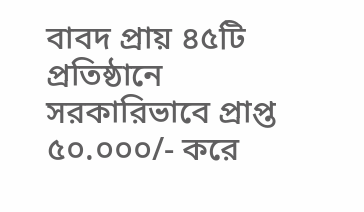বাবদ প্রায় ৪৫টি প্রতিষ্ঠানে সরকারিভাবে প্রাপ্ত ৫০.০০০/- করে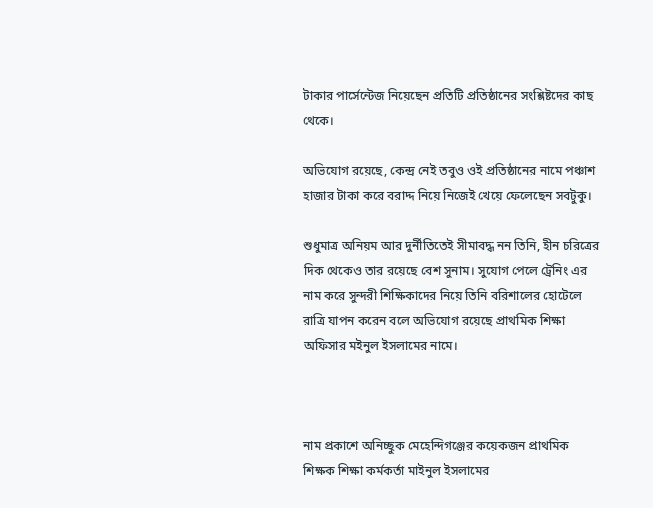টাকার পার্সেন্টেজ নিয়েছেন প্রতিটি প্রতিষ্ঠানের সংশ্লিষ্টদের কাছ থেকে।

অভিযোগ রয়েছে, কেন্দ্র নেই তবুও ওই প্রতিষ্ঠানের নামে পঞ্চাশ হাজার টাকা করে বরাদ্দ নিয়ে নিজেই খেয়ে ফেলেছেন সবটুকু।

শুধুমাত্র অনিয়ম আর দুর্নীতিতেই সীমাবদ্ধ নন তিনি, হীন চরিত্রের দিক থেকেও তার রয়েছে বেশ সুনাম। সুযোগ পেলে ট্রেনিং এর নাম করে সুন্দরী শিক্ষিকাদের নিয়ে তিনি বরিশালের হোটেলে রাত্রি যাপন করেন বলে অভিযোগ রয়েছে প্রাথমিক শিক্ষা অফিসার মইনুল ইসলামের নামে।



নাম প্রকাশে অনিচ্ছুক মেহেন্দিগঞ্জের কয়েকজন প্রাথমিক শিক্ষক শিক্ষা কর্মকর্তা মাইনুল ইসলামের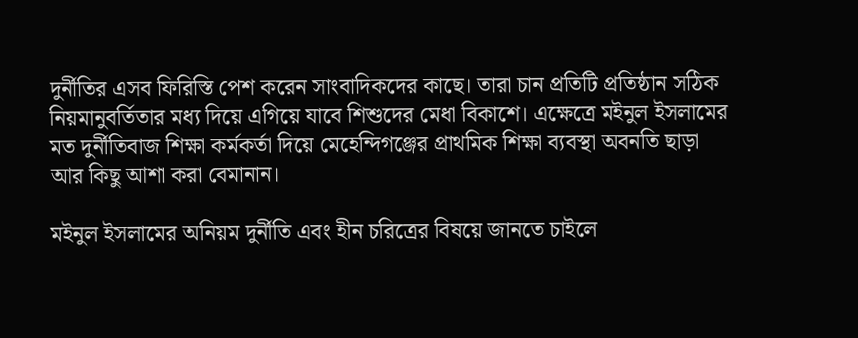দুর্নীতির এসব ফিরিস্তি পেশ করেন সাংবাদিকদের কাছে। তারা চান প্রতিটি প্রতিষ্ঠান সঠিক নিয়মানুবর্তিতার মধ্য দিয়ে এগিয়ে যাবে শিশুদের মেধা বিকাশে। এক্ষেত্রে মইনুল ইসলামের মত দুর্নীতিবাজ শিক্ষা কর্মকর্তা দিয়ে মেহেন্দিগঞ্জের প্রাথমিক শিক্ষা ব্যবস্থা অবনতি ছাড়া আর কিছু আশা করা বেমানান।

মইনুল ইসলামের অনিয়ম দুর্নীতি এবং হীন চরিত্রের বিষয়ে জানতে চাইলে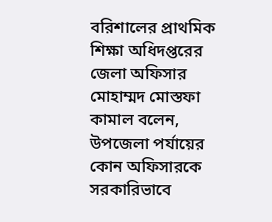বরিশালের প্রাথমিক শিক্ষা অধিদপ্তরের জেলা অফিসার মোহাম্মদ মোস্তফা কামাল বলেন, উপজেলা পর্যায়ের কোন অফিসারকে সরকারিভাবে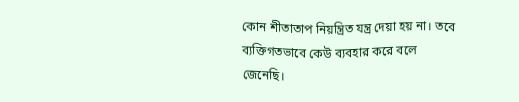কোন শীতাতাপ নিয়ন্ত্রিত যন্ত্র দেয়া হয় না। তবে ব্যক্তিগতভাবে কেউ ব্যবহার করে বলে জেনেছি।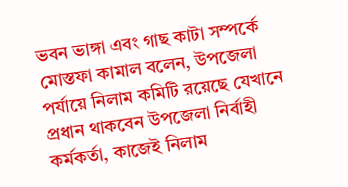ভবন ভাঙ্গা এবং গাছ কাটা সম্পর্কে মোস্তফা কামাল বলেন, উপজেলা পর্যায়ে নিলাম কমিটি রয়েছে যেখানে প্রধান থাকবেন উপজেলা নির্বাহী কর্মকর্তা, কাজেই নিলাম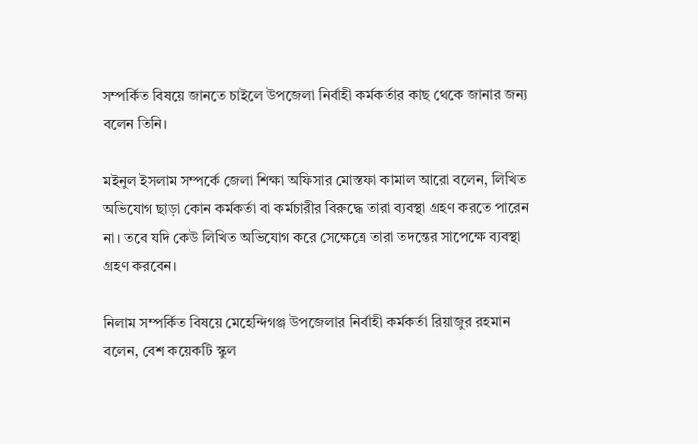সম্পর্কিত বিষয়ে জানতে চাইলে উপজেলা নির্বাহী কর্মকর্তার কাছ থেকে জানার জন্য বলেন তিনি।

মইনুল ইসলাম সম্পর্কে জেলা শিক্ষা অফিসার মোস্তফা কামাল আরো বলেন, লিখিত অভিযোগ ছাড়া কোন কর্মকর্তা বা কর্মচারীর বিরুদ্ধে তারা ব্যবস্থা গ্রহণ করতে পারেন না। তবে যদি কেউ লিখিত অভিযোগ করে সেক্ষেত্রে তারা তদন্তের সাপেক্ষে ব্যবস্থা গ্রহণ করবেন।

নিলাম সম্পর্কিত বিষয়ে মেহেন্দিগঞ্জ উপজেলার নির্বাহী কর্মকর্তা রিয়াজুর রহমান বলেন, বেশ কয়েকটি স্কুল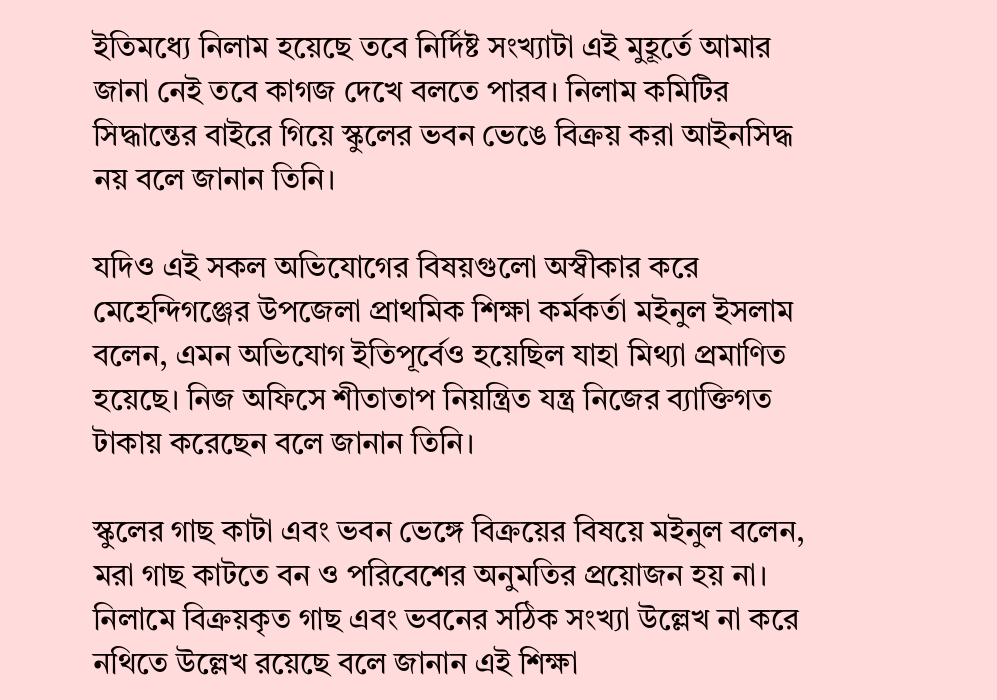ইতিমধ্যে নিলাম হয়েছে তবে নির্দিষ্ট সংখ্যাটা এই মুহূর্তে আমার জানা নেই তবে কাগজ দেখে বলতে পারব। নিলাম কমিটির সিদ্ধান্তের বাইরে গিয়ে স্কুলের ভবন ভেঙে বিক্রয় করা আইনসিদ্ধ নয় বলে জানান তিনি।

যদিও এই সকল অভিযোগের বিষয়গুলো অস্বীকার করে মেহেন্দিগঞ্জের উপজেলা প্রাথমিক শিক্ষা কর্মকর্তা মইনুল ইসলাম বলেন, এমন অভিযোগ ইতিপূর্বেও হয়েছিল যাহা মিথ্যা প্রমাণিত হয়েছে। নিজ অফিসে শীতাতাপ নিয়ন্ত্রিত যন্ত্র নিজের ব্যাক্তিগত টাকায় করেছেন বলে জানান তিনি।

স্কুলের গাছ কাটা এবং ভবন ভেঙ্গে বিক্রয়ের বিষয়ে মইনুল বলেন, মরা গাছ কাটতে বন ও পরিবেশের অনুমতির প্রয়োজন হয় না। নিলামে বিক্রয়কৃত গাছ এবং ভবনের সঠিক সংখ্যা উল্লেখ না করে নথিতে উল্লেখ রয়েছে বলে জানান এই শিক্ষা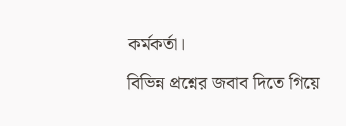কর্মকর্তা।

বিভিন্ন প্রশ্নের জবাব দিতে গিয়ে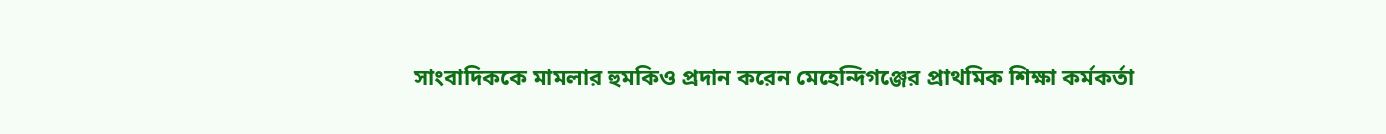সাংবাদিককে মামলার হুমকিও প্রদান করেন মেহেন্দিগঞ্জের প্রাথমিক শিক্ষা কর্মকর্তা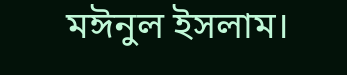মঈনুল ইসলাম।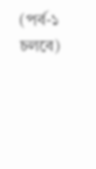(পর্ব-১ চলবে)